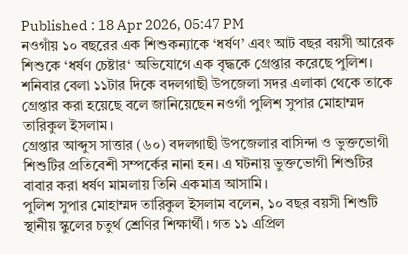Published : 18 Apr 2026, 05:47 PM
নওগাঁয় ১০ বছরের এক শিশুকন্যাকে ‘ধর্ষণ’ এবং আট বছর বয়সী আরেক শিশুকে ‘ধর্ষণ চেষ্টার‘ অভিযোগে এক বৃদ্ধকে গ্রেপ্তার করেছে পুলিশ।
শনিবার বেলা ১১টার দিকে বদলগাছী উপজেলা সদর এলাকা থেকে তাকে গ্রেপ্তার করা হয়েছে বলে জানিয়েছেন নওগাঁ পুলিশ সুপার মোহাম্মদ তারিকুল ইসলাম।
গ্রেপ্তার আব্দুস সাত্তার (৬০) বদলগাছী উপজেলার বাসিন্দা ও ভুক্তভোগী শিশুটির প্রতিবেশী সম্পর্কের নানা হন। এ ঘটনায় ভুক্তভোগী শিশুটির বাবার করা ধর্ষণ মামলায় তিনি একমাত্র আসামি।
পুলিশ সুপার মোহাম্মদ তারিকুল ইসলাম বলেন, ১০ বছর বয়সী শিশুটি স্থানীয় স্কুলের চতুর্থ শ্রেণির শিক্ষার্থী। গত ১১ এপ্রিল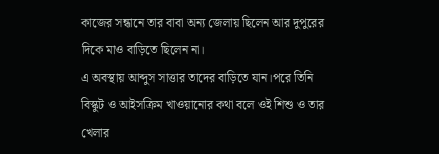কাজের সন্ধানে তার বাবা অন্য জেলায় ছিলেন আর দুপুরের দিকে মাও বাড়িতে ছিলেন না।
এ অবস্থায় আব্দুস সাত্তার তাদের বাড়িতে যান।পরে তিনি বিস্কুট ও আইসক্রিম খাওয়ানোর কথা বলে ওই শিশু ও তার খেলার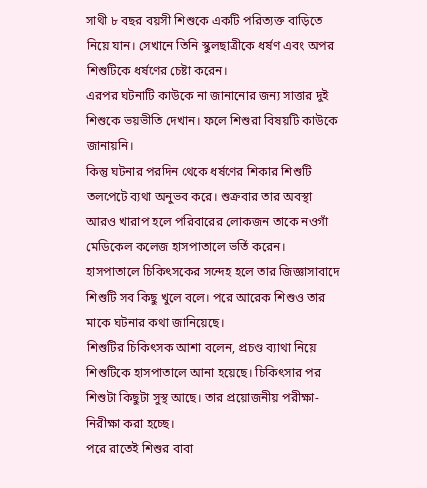সাথী ৮ বছর বয়সী শিশুকে একটি পরিত্যক্ত বাড়িতে নিয়ে যান। সেখানে তিনি স্কুলছাত্রীকে ধর্ষণ এবং অপর শিশুটিকে ধর্ষণের চেষ্টা করেন।
এরপর ঘটনাটি কাউকে না জানানোর জন্য সাত্তার দুই শিশুকে ভয়ভীতি দেখান। ফলে শিশুরা বিষয়টি কাউকে জানায়নি।
কিন্তু ঘটনার পরদিন থেকে ধর্ষণের শিকার শিশুটি তলপেটে ব্যথা অনুভব করে। শুক্রবার তার অবস্থা আরও খারাপ হলে পরিবারের লোকজন তাকে নওগাঁ মেডিকেল কলেজ হাসপাতালে ভর্তি করেন।
হাসপাতালে চিকিৎসকের সন্দেহ হলে তার জিজ্ঞাসাবাদে শিশুটি সব কিছু খুলে বলে। পরে আরেক শিশুও তার মাকে ঘটনার কথা জানিয়েছে।
শিশুটির চিকিৎসক আশা বলেন, প্রচণ্ড ব্যাথা নিয়ে শিশুটিকে হাসপাতালে আনা হয়েছে। চিকিৎসার পর শিশুটা কিছুটা সুস্থ আছে। তার প্রয়োজনীয় পরীক্ষা-নিরীক্ষা করা হচ্ছে।
পরে রাতেই শিশুর বাবা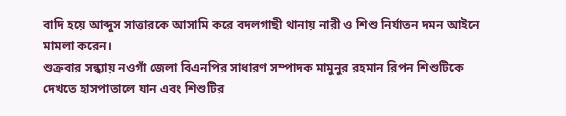বাদি হয়ে আব্দুস সাত্তারকে আসামি করে বদলগাছী থানায় নারী ও শিশু নির্যাতন দমন আইনে মামলা করেন।
শুক্রবার সন্ধ্যায় নওগাঁ জেলা বিএনপির সাধারণ সম্পাদক মামুনুর রহমান রিপন শিশুটিকে দেখতে হাসপাতালে যান এবং শিশুটির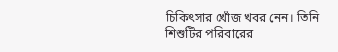চিকিৎসার খোঁজ খবর নেন। তিনি শিশুটির পরিবারের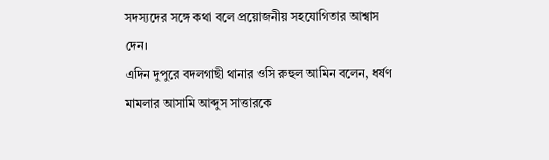সদস্যদের সঙ্গে কথা বলে প্রয়োজনীয় সহযোগিতার আশ্বাস দেন।
এদিন দুপুরে বদলগাছী থানার ওসি রুহুল আমিন বলেন, ধর্ষণ মামলার আসামি আব্দুস সাত্তারকে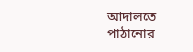আদালতে পাঠানোর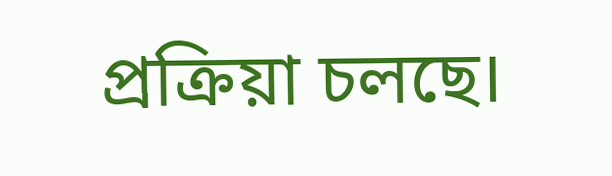প্রক্রিয়া চলছে।